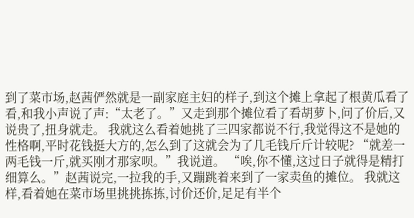到了菜市场,赵茜俨然就是一副家庭主妇的样子,到这个摊上拿起了根黄瓜看了看,和我小声说了声:“太老了。”又走到那个摊位看了看胡萝卜,问了价后,又说贵了,扭身就走。 我就这么看着她挑了三四家都说不行,我觉得这不是她的性格啊,平时花钱挺大方的,怎么到了这就会为了几毛钱斤斤计较呢? “就差一两毛钱一斤,就买刚才那家呗。”我说道。 “唉,你不懂,这过日子就得是精打细算么。”赵茜说完,一拉我的手,又蹦跳着来到了一家卖鱼的摊位。 我就这样,看着她在菜市场里挑挑拣拣,讨价还价,足足有半个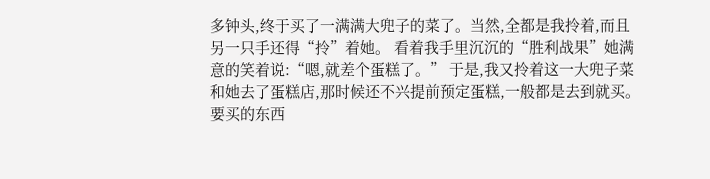多钟头,终于买了一满满大兜子的菜了。当然,全都是我拎着,而且另一只手还得“拎”着她。 看着我手里沉沉的“胜利战果”她满意的笑着说:“嗯,就差个蛋糕了。” 于是,我又拎着这一大兜子菜和她去了蛋糕店,那时候还不兴提前预定蛋糕,一般都是去到就买。 要买的东西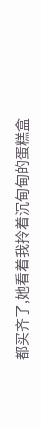都买齐了,她看着我拎着沉甸甸的蛋糕盒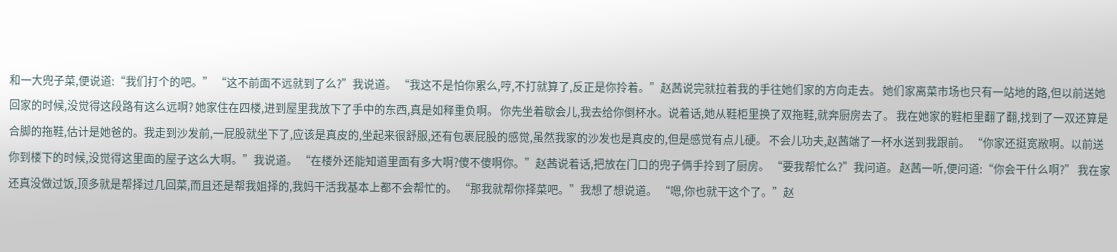和一大兜子菜,便说道:“我们打个的吧。” “这不前面不远就到了么?”我说道。 “我这不是怕你累么,哼,不打就算了,反正是你拎着。”赵茜说完就拉着我的手往她们家的方向走去。 她们家离菜市场也只有一站地的路,但以前送她回家的时候,没觉得这段路有这么远啊? 她家住在四楼,进到屋里我放下了手中的东西,真是如释重负啊。 你先坐着歇会儿,我去给你倒杯水。说着话,她从鞋柜里换了双拖鞋,就奔厨房去了。 我在她家的鞋柜里翻了翻,找到了一双还算是合脚的拖鞋,估计是她爸的。我走到沙发前,一屁股就坐下了,应该是真皮的,坐起来很舒服,还有包裹屁股的感觉,虽然我家的沙发也是真皮的,但是感觉有点儿硬。 不会儿功夫,赵茜端了一杯水送到我跟前。 “你家还挺宽敞啊。以前送你到楼下的时候,没觉得这里面的屋子这么大啊。”我说道。 “在楼外还能知道里面有多大啊?傻不傻啊你。”赵茜说着话,把放在门口的兜子俩手拎到了厨房。 “要我帮忙么?”我问道。 赵茜一听,便问道:“你会干什么啊?” 我在家还真没做过饭,顶多就是帮择过几回菜,而且还是帮我姐择的,我妈干活我基本上都不会帮忙的。 “那我就帮你择菜吧。”我想了想说道。 “嗯,你也就干这个了。”赵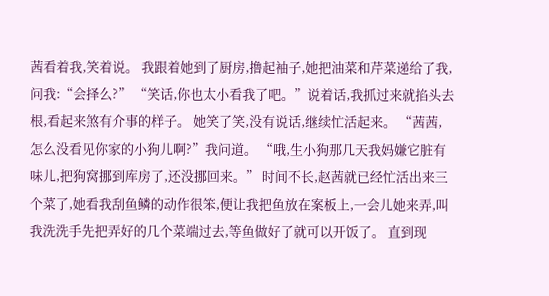茜看着我,笑着说。 我跟着她到了厨房,撸起袖子,她把油菜和芹菜递给了我,问我:“会择么?” “笑话,你也太小看我了吧。”说着话,我抓过来就掐头去根,看起来煞有介事的样子。 她笑了笑,没有说话,继续忙活起来。 “茜茜,怎么没看见你家的小狗儿啊?”我问道。 “哦,生小狗那几天我妈嫌它脏有味儿,把狗窝挪到库房了,还没挪回来。” 时间不长,赵茜就已经忙活出来三个菜了,她看我刮鱼鳞的动作很笨,便让我把鱼放在案板上,一会儿她来弄,叫我洗洗手先把弄好的几个菜端过去,等鱼做好了就可以开饭了。 直到现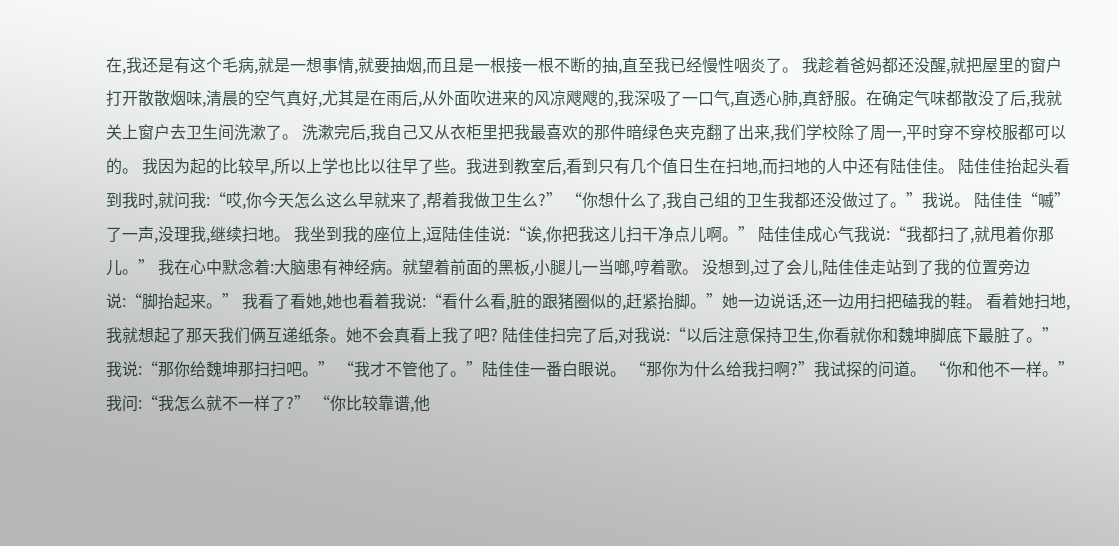在,我还是有这个毛病,就是一想事情,就要抽烟,而且是一根接一根不断的抽,直至我已经慢性咽炎了。 我趁着爸妈都还没醒,就把屋里的窗户打开散散烟味,清晨的空气真好,尤其是在雨后,从外面吹进来的风凉飕飕的,我深吸了一口气,直透心肺,真舒服。在确定气味都散没了后,我就关上窗户去卫生间洗漱了。 洗漱完后,我自己又从衣柜里把我最喜欢的那件暗绿色夹克翻了出来,我们学校除了周一,平时穿不穿校服都可以的。 我因为起的比较早,所以上学也比以往早了些。我进到教室后,看到只有几个值日生在扫地,而扫地的人中还有陆佳佳。 陆佳佳抬起头看到我时,就问我:“哎,你今天怎么这么早就来了,帮着我做卫生么?” “你想什么了,我自己组的卫生我都还没做过了。”我说。 陆佳佳“嘁”了一声,没理我,继续扫地。 我坐到我的座位上,逗陆佳佳说:“诶,你把我这儿扫干净点儿啊。” 陆佳佳成心气我说:“我都扫了,就甩着你那儿。” 我在心中默念着:大脑患有神经病。就望着前面的黑板,小腿儿一当啷,哼着歌。 没想到,过了会儿,陆佳佳走站到了我的位置旁边说:“脚抬起来。” 我看了看她,她也看着我说:“看什么看,脏的跟猪圈似的,赶紧抬脚。”她一边说话,还一边用扫把磕我的鞋。 看着她扫地,我就想起了那天我们俩互递纸条。她不会真看上我了吧? 陆佳佳扫完了后,对我说:“以后注意保持卫生,你看就你和魏坤脚底下最脏了。” 我说:“那你给魏坤那扫扫吧。” “我才不管他了。”陆佳佳一番白眼说。 “那你为什么给我扫啊?”我试探的问道。 “你和他不一样。” 我问:“我怎么就不一样了?” “你比较靠谱,他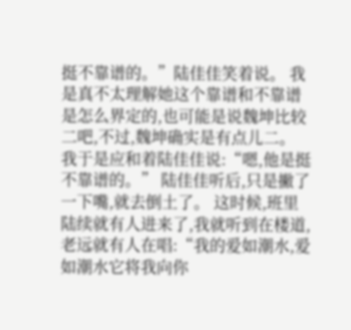挺不靠谱的。”陆佳佳笑着说。 我是真不太理解她这个靠谱和不靠谱是怎么界定的,也可能是说魏坤比较二吧,不过,魏坤确实是有点儿二。 我于是应和着陆佳佳说:“嗯,他是挺不靠谱的。” 陆佳佳听后,只是撇了一下嘴,就去倒土了。 这时候,班里陆续就有人进来了,我就听到在楼道,老远就有人在唱:“我的爱如潮水,爱如潮水它将我向你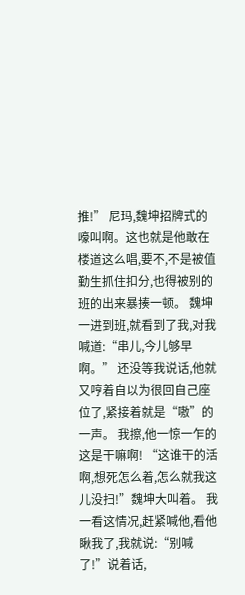推!” 尼玛,魏坤招牌式的嚎叫啊。这也就是他敢在楼道这么唱,要不,不是被值勤生抓住扣分,也得被别的班的出来暴揍一顿。 魏坤一进到班,就看到了我,对我喊道:“串儿,今儿够早啊。” 还没等我说话,他就又哼着自以为很回自己座位了,紧接着就是“嗷”的一声。 我擦,他一惊一乍的这是干嘛啊! “这谁干的活啊,想死怎么着,怎么就我这儿没扫!”魏坤大叫着。 我一看这情况,赶紧喊他,看他瞅我了,我就说:“别喊了!”说着话,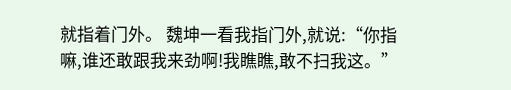就指着门外。 魏坤一看我指门外,就说:“你指嘛,谁还敢跟我来劲啊!我瞧瞧,敢不扫我这。”